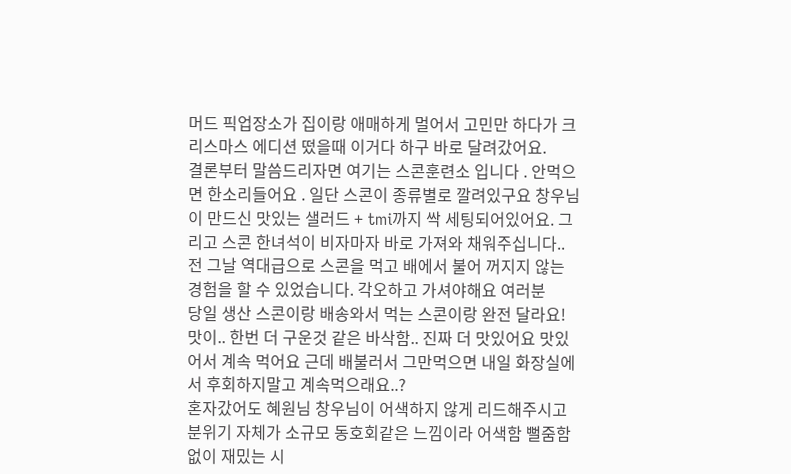머드 픽업장소가 집이랑 애매하게 멀어서 고민만 하다가 크리스마스 에디션 떴을때 이거다 하구 바로 달려갔어요.
결론부터 말씀드리자면 여기는 스콘훈련소 입니다 . 안먹으면 한소리들어요 . 일단 스콘이 종류별로 깔려있구요 창우님이 만드신 맛있는 샐러드 + tmi까지 싹 세팅되어있어요. 그리고 스콘 한녀석이 비자마자 바로 가져와 채워주십니다.. 전 그날 역대급으로 스콘을 먹고 배에서 불어 꺼지지 않는 경험을 할 수 있었습니다. 각오하고 가셔야해요 여러분
당일 생산 스콘이랑 배송와서 먹는 스콘이랑 완전 달라요! 맛이.. 한번 더 구운것 같은 바삭함.. 진짜 더 맛있어요 맛있어서 계속 먹어요 근데 배불러서 그만먹으면 내일 화장실에서 후회하지말고 계속먹으래요..?
혼자갔어도 혜원님 창우님이 어색하지 않게 리드해주시고 분위기 자체가 소규모 동호회같은 느낌이라 어색함 뻘줌함 없이 재밌는 시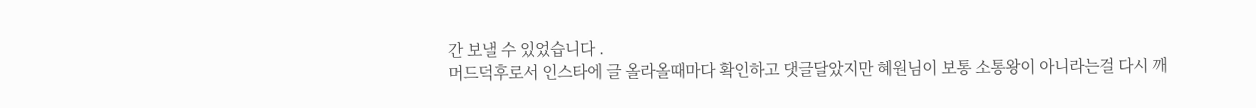간 보낼 수 있었습니다 .
머드덕후로서 인스타에 글 올라올때마다 확인하고 댓글달았지만 혜원님이 보통 소통왕이 아니라는걸 다시 깨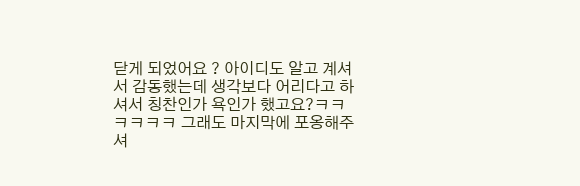닫게 되었어요 ? 아이디도 알고 계셔서 감동했는데 생각보다 어리다고 하셔서 칭찬인가 욕인가 했고요?ㅋㅋㅋㅋㅋㅋ 그래도 마지막에 포옹해주셔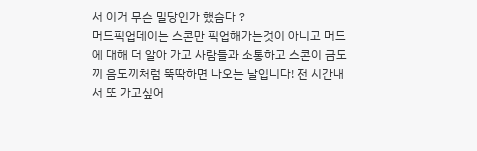서 이거 무슨 밀당인가 했슴다 ?
머드픽업데이는 스콘만 픽업해가는것이 아니고 머드에 대해 더 알아 가고 사람들과 소통하고 스콘이 금도끼 음도끼처럼 뚝딱하면 나오는 날입니다! 전 시간내서 또 가고싶어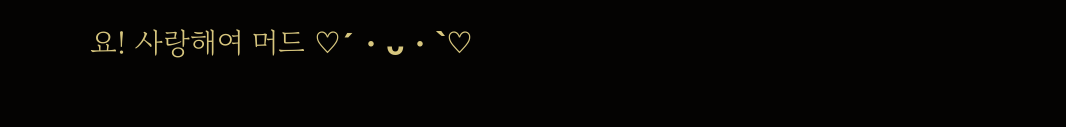요! 사랑해여 머드 ♡´・ᴗ・`♡